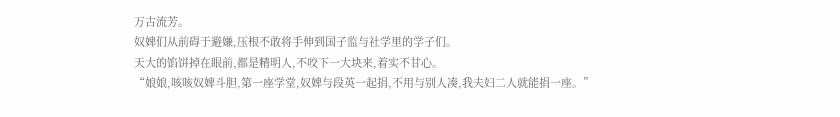万古流芳。
奴婢们从前碍于避嫌,压根不敢将手伸到国子监与社学里的学子们。
天大的馅饼掉在眼前,都是精明人,不咬下一大块来,着实不甘心。
“娘娘,咳咳奴婢斗胆,第一座学堂,奴婢与段英一起捐,不用与别人凑,我夫妇二人就能捐一座。”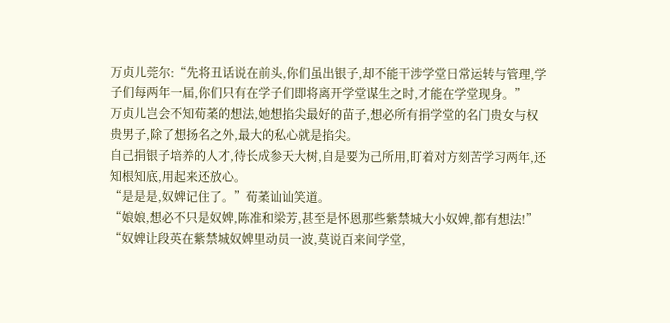万贞儿莞尔:“先将丑话说在前头,你们虽出银子,却不能干涉学堂日常运转与管理,学子们每两年一届,你们只有在学子们即将离开学堂谋生之时,才能在学堂现身。”
万贞儿岂会不知荀葇的想法,她想掐尖最好的苗子,想必所有捐学堂的名门贵女与权贵男子,除了想扬名之外,最大的私心就是掐尖。
自己捐银子培养的人才,待长成参天大树,自是要为己所用,盯着对方刻苦学习两年,还知根知底,用起来还放心。
“是是是,奴婢记住了。”荀葇讪讪笑道。
“娘娘,想必不只是奴婢,陈准和梁芳,甚至是怀恩那些紫禁城大小奴婢,都有想法!”
“奴婢让段英在紫禁城奴婢里动员一波,莫说百来间学堂,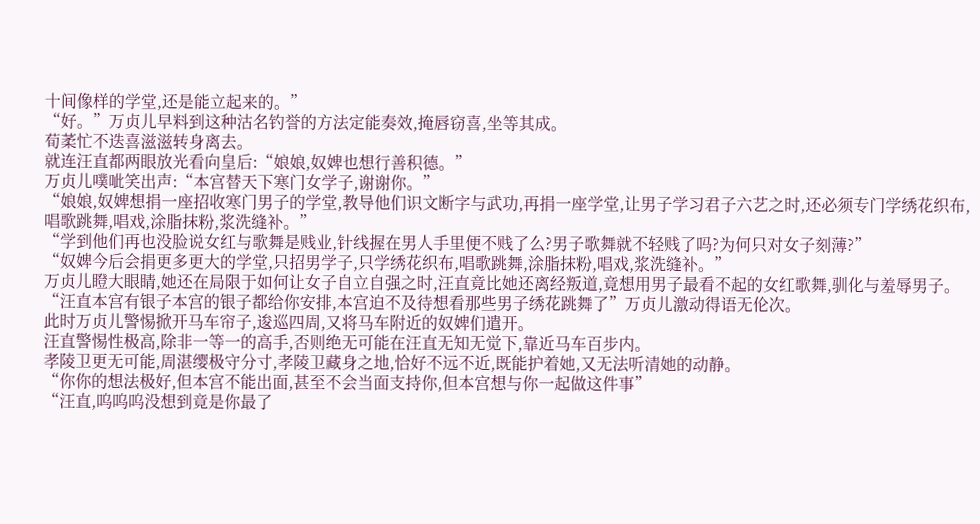十间像样的学堂,还是能立起来的。”
“好。”万贞儿早料到这种沽名钓誉的方法定能奏效,掩唇窃喜,坐等其成。
荀葇忙不迭喜滋滋转身离去。
就连汪直都两眼放光看向皇后:“娘娘,奴婢也想行善积德。”
万贞儿噗呲笑出声:“本宫替天下寒门女学子,谢谢你。”
“娘娘,奴婢想捐一座招收寒门男子的学堂,教导他们识文断字与武功,再捐一座学堂,让男子学习君子六艺之时,还必须专门学绣花织布,唱歌跳舞,唱戏,涂脂抹粉,浆洗缝补。”
“学到他们再也没脸说女红与歌舞是贱业,针线握在男人手里便不贱了么?男子歌舞就不轻贱了吗?为何只对女子刻薄?”
“奴婢今后会捐更多更大的学堂,只招男学子,只学绣花织布,唱歌跳舞,涂脂抹粉,唱戏,浆洗缝补。”
万贞儿瞪大眼睛,她还在局限于如何让女子自立自强之时,汪直竟比她还离经叛道,竟想用男子最看不起的女红歌舞,驯化与羞辱男子。
“汪直本宫有银子本宫的银子都给你安排,本宫迫不及待想看那些男子绣花跳舞了”万贞儿激动得语无伦次。
此时万贞儿警惕掀开马车帘子,逡巡四周,又将马车附近的奴婢们遣开。
汪直警惕性极高,除非一等一的高手,否则绝无可能在汪直无知无觉下,靠近马车百步内。
孝陵卫更无可能,周湛缨极守分寸,孝陵卫藏身之地,恰好不远不近,既能护着她,又无法听清她的动静。
“你你的想法极好,但本宫不能出面,甚至不会当面支持你,但本宫想与你一起做这件事”
“汪直,呜呜呜没想到竟是你最了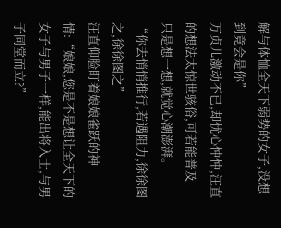解与体恤全天下弱势的女子,没想到竟会是你”
万贞儿激动不已,却忧心忡忡,汪直的想法太惊世骇俗,可若能普及
只是想一想,就觉心潮澎湃。
“你去悄悄推行,若遇阻力,徐徐图之,徐徐图之”
汪直仰脸盯着娘娘雀跃的神情:“娘娘,您是不是想让全天下的女子与男子一样,能出将入士,与男子同堂而立?”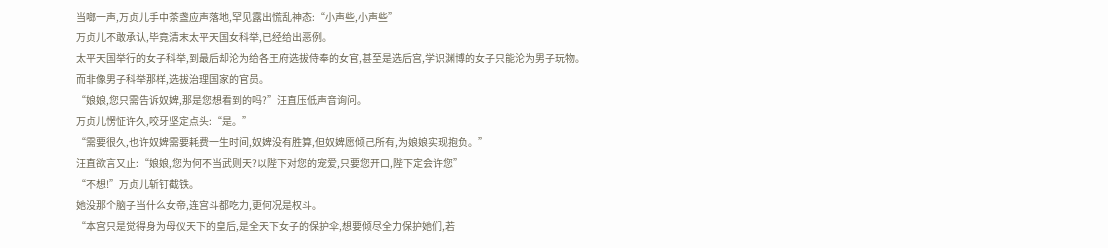当啷一声,万贞儿手中茶盏应声落地,罕见露出慌乱神态:“小声些,小声些”
万贞儿不敢承认,毕竟清末太平天国女科举,已经给出恶例。
太平天国举行的女子科举,到最后却沦为给各王府选拔侍奉的女官,甚至是选后宫,学识渊博的女子只能沦为男子玩物。
而非像男子科举那样,选拔治理国家的官员。
“娘娘,您只需告诉奴婢,那是您想看到的吗?”汪直压低声音询问。
万贞儿愣怔许久,咬牙坚定点头:“是。”
“需要很久,也许奴婢需要耗费一生时间,奴婢没有胜算,但奴婢愿倾己所有,为娘娘实现抱负。”
汪直欲言又止:“娘娘,您为何不当武则天?以陛下对您的宠爱,只要您开口,陛下定会许您”
“不想!”万贞儿斩钉截铁。
她没那个脑子当什么女帝,连宫斗都吃力,更何况是权斗。
“本宫只是觉得身为母仪天下的皇后,是全天下女子的保护伞,想要倾尽全力保护她们,若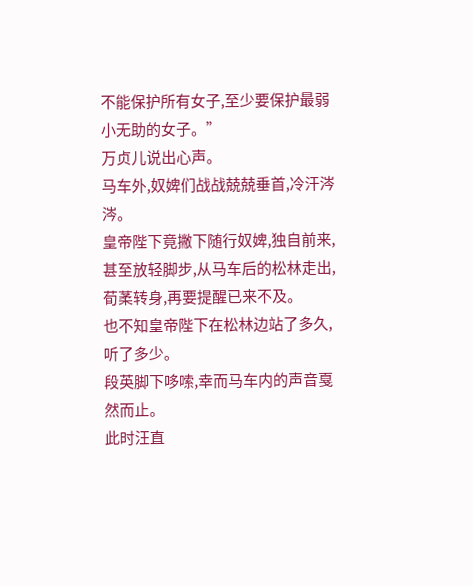不能保护所有女子,至少要保护最弱小无助的女子。”
万贞儿说出心声。
马车外,奴婢们战战兢兢垂首,冷汗涔涔。
皇帝陛下竟撇下随行奴婢,独自前来,甚至放轻脚步,从马车后的松林走出,荀葇转身,再要提醒已来不及。
也不知皇帝陛下在松林边站了多久,听了多少。
段英脚下哆嗦,幸而马车内的声音戛然而止。
此时汪直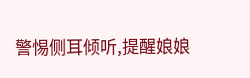警惕侧耳倾听,提醒娘娘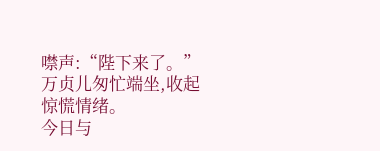噤声:“陛下来了。”
万贞儿匆忙端坐,收起惊慌情绪。
今日与